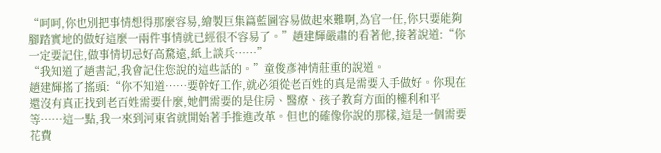“呵呵,你也別把事情想得那麼容易,繪製巨集篇藍圖容易做起來難啊,為官一任,你只要能夠腳踏實地的做好這麼一兩件事情就已經很不容易了。”趙建輝嚴肅的看著他,接著說道:“你一定要記住,做事情切忌好高騖遠,紙上談兵……”
“我知道了趙書記,我會記住您說的這些話的。”童俊彥神情莊重的說道。
趙建輝搖了搖頭:“你不知道……要幹好工作,就必須從老百姓的真是需要入手做好。你現在還沒有真正找到老百姓需要什麼,她們需要的是住房、醫療、孩子教育方面的權利和平等……這一點,我一來到河東省就開始著手推進改革。但也的確像你說的那樣,這是一個需要花費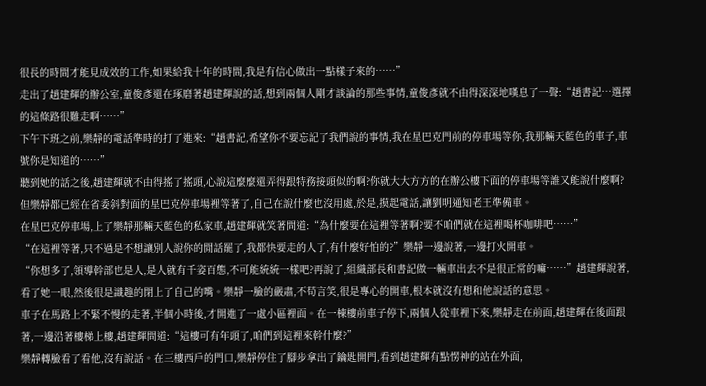很長的時間才能見成效的工作,如果給我十年的時間,我是有信心做出一點樣子來的……”
走出了趙建輝的辦公室,童俊彥還在琢磨著趙建輝說的話,想到兩個人剛才談論的那些事情,童俊彥就不由得深深地嘆息了一聲:“趙書記…選擇的這條路很難走啊……”
下午下班之前,樂靜的電話準時的打了進來:“趙書記,希望你不要忘記了我們說的事情,我在星巴克門前的停車場等你,我那輛天藍色的車子,車號你是知道的……”
聽到她的話之後,趙建輝就不由得搖了搖頭,心說這麼麼還弄得跟特務接頭似的啊?你就大大方方的在辦公樓下面的停車場等誰又能說什麼啊?但樂靜都已經在省委斜對面的星巴克停車場裡等著了,自己在說什麼也沒用處,於是,摸起電話,讓劉明通知老王準備車。
在星巴克停車場,上了樂靜那輛天藍色的私家車,趙建輝就笑著問道:“為什麼要在這裡等著啊?要不咱們就在這裡喝杯咖啡吧……”
“在這裡等著,只不過是不想讓別人說你的閒話罷了,我都快要走的人了,有什麼好怕的?”樂靜一邊說著,一邊打火開車。
“你想多了,領導幹部也是人,是人就有千姿百態,不可能統統一樣吧?再說了,組織部長和書記做一輛車出去不是很正常的嘛……”趙建輝說著,看了她一眼,然後很是識趣的閉上了自己的嘴。樂靜一臉的嚴肅,不苟言笑,很是專心的開車,根本就沒有想和他說話的意思。
車子在馬路上不緊不慢的走著,半個小時後,才開進了一處小區裡面。在一棟樓前車子停下,兩個人從車裡下來,樂靜走在前面,趙建輝在後面跟著,一邊沿著樓梯上樓,趙建輝問道:“這樓可有年頭了,咱們到這裡來幹什麼?”
樂靜轉臉看了看他,沒有說話。在三樓西戶的門口,樂靜停住了腳步拿出了鑰匙開門,看到趙建輝有點愣神的站在外面,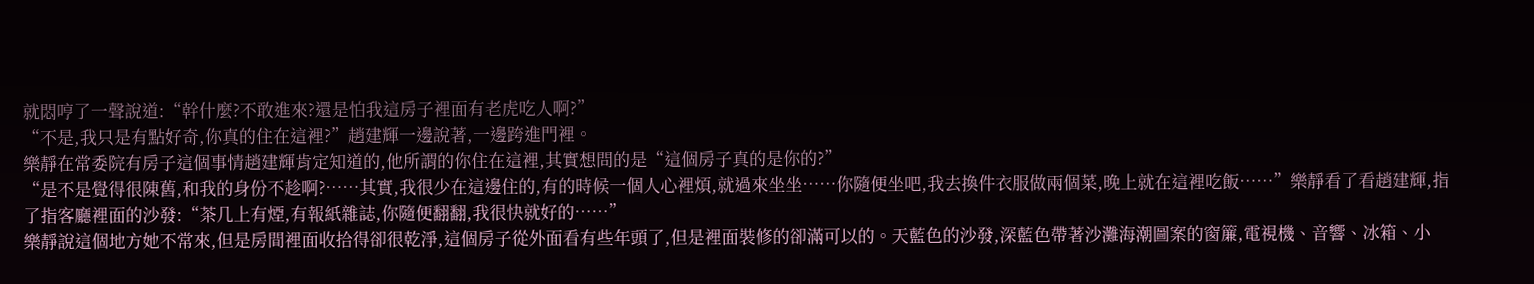就悶哼了一聲說道:“幹什麼?不敢進來?還是怕我這房子裡面有老虎吃人啊?”
“不是,我只是有點好奇,你真的住在這裡?”趙建輝一邊說著,一邊跨進門裡。
樂靜在常委院有房子這個事情趙建輝肯定知道的,他所謂的你住在這裡,其實想問的是“這個房子真的是你的?”
“是不是覺得很陳舊,和我的身份不趁啊?……其實,我很少在這邊住的,有的時候一個人心裡煩,就過來坐坐……你隨便坐吧,我去換件衣服做兩個菜,晚上就在這裡吃飯……”樂靜看了看趙建輝,指了指客廳裡面的沙發:“茶几上有煙,有報紙雜誌,你隨便翻翻,我很快就好的……”
樂靜說這個地方她不常來,但是房間裡面收拾得卻很乾淨,這個房子從外面看有些年頭了,但是裡面裝修的卻滿可以的。天藍色的沙發,深藍色帶著沙灘海潮圖案的窗簾,電視機、音響、冰箱、小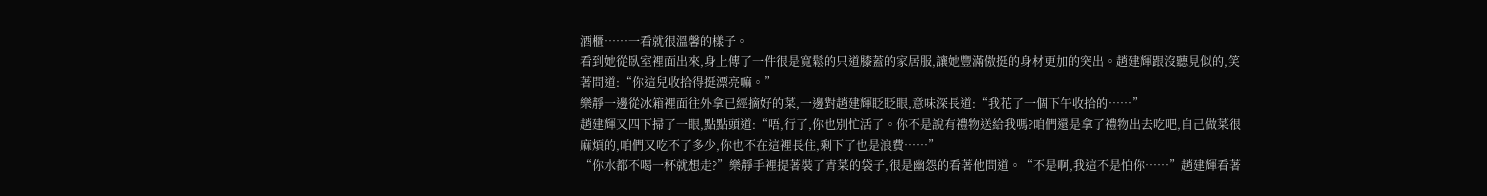酒櫃……一看就很溫馨的樣子。
看到她從臥室裡面出來,身上傳了一件很是寬鬆的只道膝蓋的家居服,讓她豐滿傲挺的身材更加的突出。趙建輝跟沒聽見似的,笑著問道:“你這兒收拾得挺漂亮嘛。”
樂靜一邊從冰箱裡面往外拿已經摘好的菜,一邊對趙建輝眨眨眼,意味深長道:“我花了一個下午收拾的……”
趙建輝又四下掃了一眼,點點頭道:“唔,行了,你也別忙活了。你不是說有禮物送給我嗎?咱們還是拿了禮物出去吃吧,自己做菜很麻煩的,咱們又吃不了多少,你也不在這裡長住,剩下了也是浪費……”
“你水都不喝一杯就想走?”樂靜手裡提著裝了青菜的袋子,很是幽怨的看著他問道。“不是啊,我這不是怕你……”趙建輝看著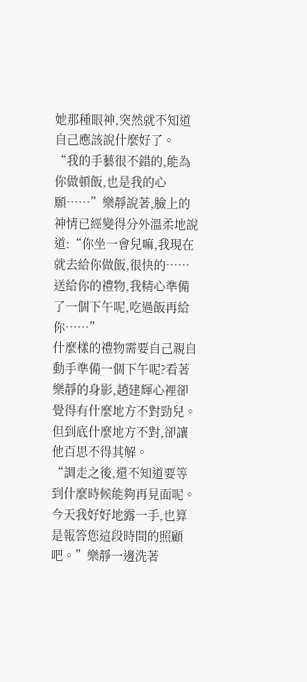她那種眼神,突然就不知道自己應該說什麼好了。
“我的手藝很不錯的,能為你做頓飯,也是我的心願……”樂靜說著,臉上的神情已經變得分外溫柔地說道:“你坐一會兒嘛,我現在就去給你做飯,很快的……送給你的禮物,我精心準備了一個下午呢,吃過飯再給你……”
什麼樣的禮物需要自己親自動手準備一個下午呢?看著樂靜的身影,趙建輝心裡卻覺得有什麼地方不對勁兒。但到底什麼地方不對,卻讓他百思不得其解。
“調走之後,還不知道要等到什麼時候能夠再見面呢。今天我好好地露一手,也算是報答您這段時間的照顧吧。”樂靜一邊洗著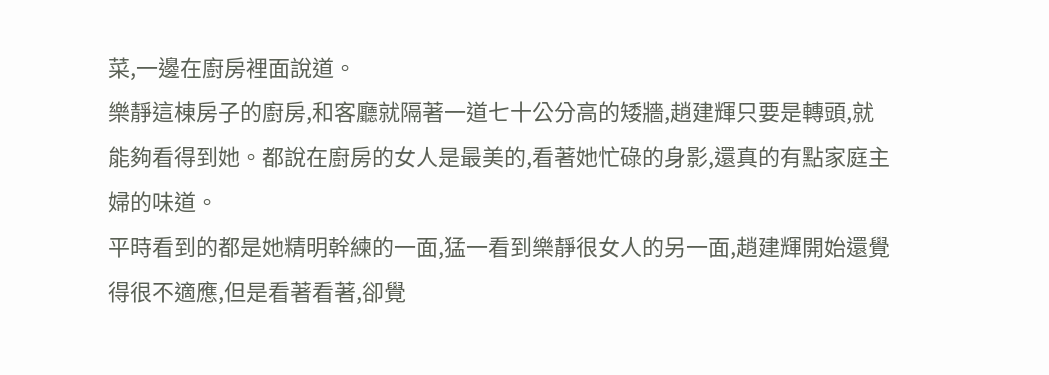菜,一邊在廚房裡面說道。
樂靜這棟房子的廚房,和客廳就隔著一道七十公分高的矮牆,趙建輝只要是轉頭,就能夠看得到她。都說在廚房的女人是最美的,看著她忙碌的身影,還真的有點家庭主婦的味道。
平時看到的都是她精明幹練的一面,猛一看到樂靜很女人的另一面,趙建輝開始還覺得很不適應,但是看著看著,卻覺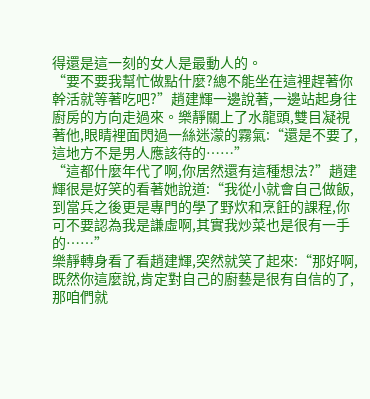得還是這一刻的女人是最動人的。
“要不要我幫忙做點什麼?總不能坐在這裡趕著你幹活就等著吃吧?”趙建輝一邊說著,一邊站起身往廚房的方向走過來。樂靜關上了水龍頭,雙目凝視著他,眼睛裡面閃過一絲迷濛的霧氣:“還是不要了,這地方不是男人應該待的……”
“這都什麼年代了啊,你居然還有這種想法?”趙建輝很是好笑的看著她說道:“我從小就會自己做飯,到當兵之後更是專門的學了野炊和烹飪的課程,你可不要認為我是謙虛啊,其實我炒菜也是很有一手的……”
樂靜轉身看了看趙建輝,突然就笑了起來:“那好啊,既然你這麼說,肯定對自己的廚藝是很有自信的了,那咱們就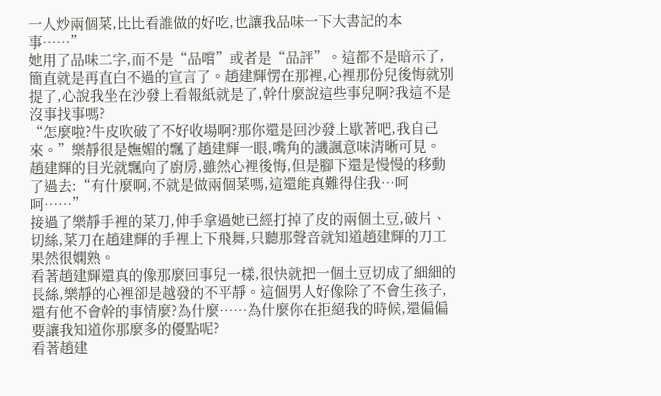一人炒兩個菜,比比看誰做的好吃,也讓我品味一下大書記的本事……”
她用了品味二字,而不是“品嚐”或者是“品評”。這都不是暗示了,簡直就是再直白不過的宣言了。趙建輝愣在那裡,心裡那份兒後悔就別提了,心說我坐在沙發上看報紙就是了,幹什麼說這些事兒啊?我這不是沒事找事嗎?
“怎麼啦?牛皮吹破了不好收場啊?那你還是回沙發上歇著吧,我自己來。”樂靜很是嫵媚的飄了趙建輝一眼,嘴角的譏諷意味清晰可見。
趙建輝的目光就飄向了廚房,雖然心裡後悔,但是腳下還是慢慢的移動了過去:“有什麼啊,不就是做兩個菜嗎,這還能真難得住我…呵呵……”
接過了樂靜手裡的菜刀,伸手拿過她已經打掉了皮的兩個土豆,破片、切絲,菜刀在趙建輝的手裡上下飛舞,只聽那聲音就知道趙建輝的刀工果然很嫻熟。
看著趙建輝還真的像那麼回事兒一樣,很快就把一個土豆切成了細細的長絲,樂靜的心裡卻是越發的不平靜。這個男人好像除了不會生孩子,還有他不會幹的事情麼?為什麼……為什麼你在拒絕我的時候,還偏偏要讓我知道你那麼多的優點呢?
看著趙建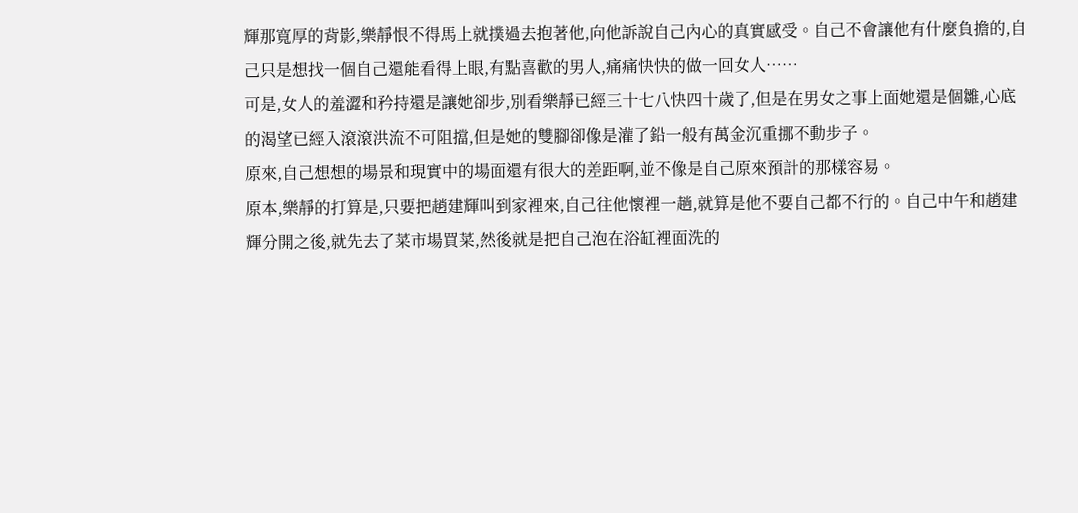輝那寬厚的背影,樂靜恨不得馬上就撲過去抱著他,向他訴說自己內心的真實感受。自己不會讓他有什麼負擔的,自己只是想找一個自己還能看得上眼,有點喜歡的男人,痛痛快快的做一回女人……
可是,女人的羞澀和矜持還是讓她卻步,別看樂靜已經三十七八快四十歲了,但是在男女之事上面她還是個雛,心底的渴望已經入滾滾洪流不可阻擋,但是她的雙腳卻像是灌了鉛一般有萬金沉重挪不動步子。
原來,自己想想的場景和現實中的場面還有很大的差距啊,並不像是自己原來預計的那樣容易。
原本,樂靜的打算是,只要把趙建輝叫到家裡來,自己往他懷裡一趟,就算是他不要自己都不行的。自己中午和趙建輝分開之後,就先去了菜市場買菜,然後就是把自己泡在浴缸裡面洗的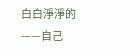白白淨淨的——自己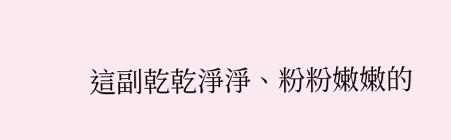這副乾乾淨淨、粉粉嫩嫩的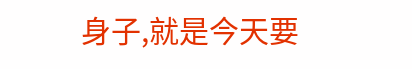身子,就是今天要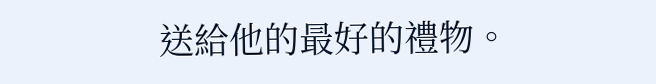送給他的最好的禮物。